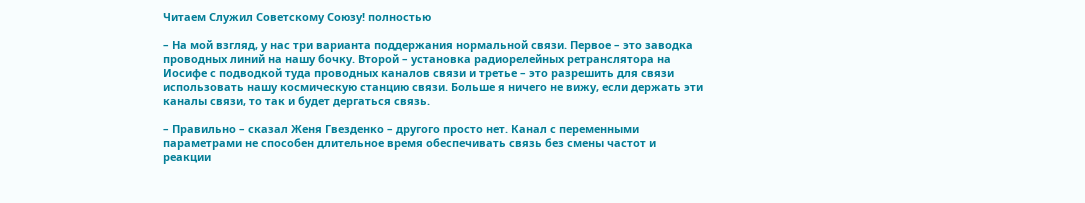Читаем Служил Советскому Союзу! полностью

– На мой взгляд, у нас три варианта поддержания нормальной связи. Первое – это заводка проводных линий на нашу бочку. Второй – установка радиорелейных ретранслятора на Иосифе с подводкой туда проводных каналов связи и третье – это разрешить для связи использовать нашу космическую станцию связи. Больше я ничего не вижу, если держать эти каналы связи, то так и будет дергаться связь.

– Правильно – сказал Женя Гвезденко – другого просто нет. Канал с переменными параметрами не способен длительное время обеспечивать связь без смены частот и реакции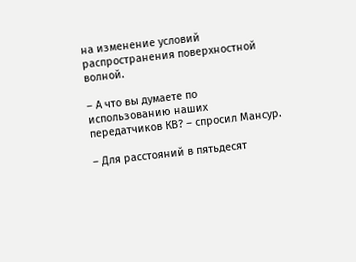на изменение условий распространения поверхностной волной.

– А что вы думаете по использованию наших передатчиков КВ? – спросил Мансур.

– Для расстояний в пятьдесят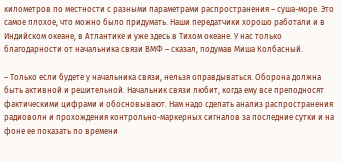километров по местности с разными параметрами распространения – суша-море. Это самое плохое, что можно было придумать. Наши передатчики хорошо работали и в Индийском океане, в Атлантике и уже здесь в Тихом океане. У нас только благодарности от начальника связи ВМФ – сказал, подумав Миша Колбасный.

– Только если будете у начальника связи, нельзя оправдываться. Оборона должна быть активной и решительной. Начальник связи любит, когда ему все преподносят фактическими цифрами и обосновывают. Нам надо сделать анализ распространения радиоволн и прохождения контрольно-маркерных сигналов за последние сутки и на фоне ее показать по времени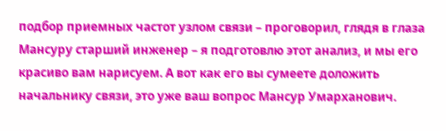подбор приемных частот узлом связи – проговорил, глядя в глаза Мансуру старший инженер – я подготовлю этот анализ, и мы его красиво вам нарисуем. А вот как его вы сумеете доложить начальнику связи, это уже ваш вопрос Мансур Умарханович.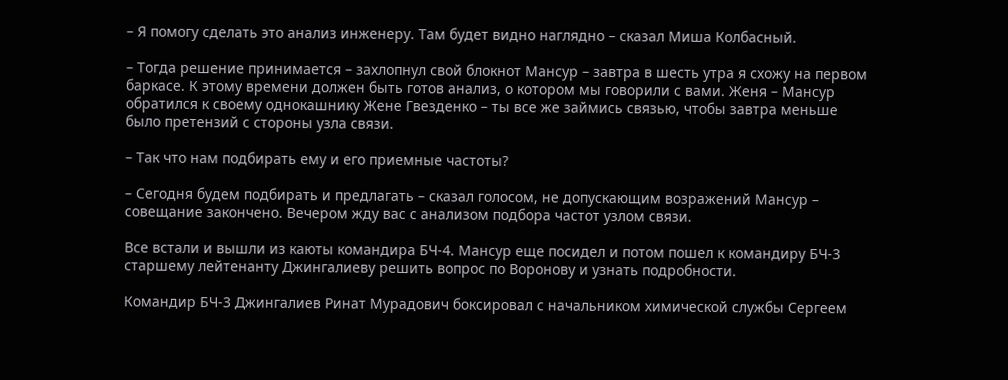– Я помогу сделать это анализ инженеру. Там будет видно наглядно – сказал Миша Колбасный.

– Тогда решение принимается – захлопнул свой блокнот Мансур – завтра в шесть утра я схожу на первом баркасе. К этому времени должен быть готов анализ, о котором мы говорили с вами. Женя – Мансур обратился к своему однокашнику Жене Гвезденко – ты все же займись связью, чтобы завтра меньше было претензий с стороны узла связи.

– Так что нам подбирать ему и его приемные частоты?

– Сегодня будем подбирать и предлагать – сказал голосом, не допускающим возражений Мансур – совещание закончено. Вечером жду вас с анализом подбора частот узлом связи.

Все встали и вышли из каюты командира БЧ-4. Мансур еще посидел и потом пошел к командиру БЧ-3 старшему лейтенанту Джингалиеву решить вопрос по Воронову и узнать подробности.

Командир БЧ-3 Джингалиев Ринат Мурадович боксировал с начальником химической службы Сергеем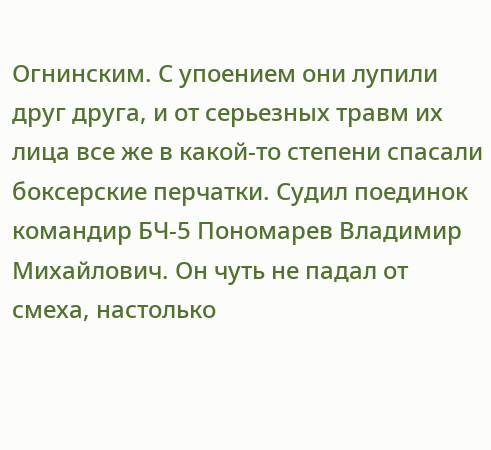Огнинским. С упоением они лупили друг друга, и от серьезных травм их лица все же в какой-то степени спасали боксерские перчатки. Судил поединок командир БЧ-5 Пономарев Владимир Михайлович. Он чуть не падал от смеха, настолько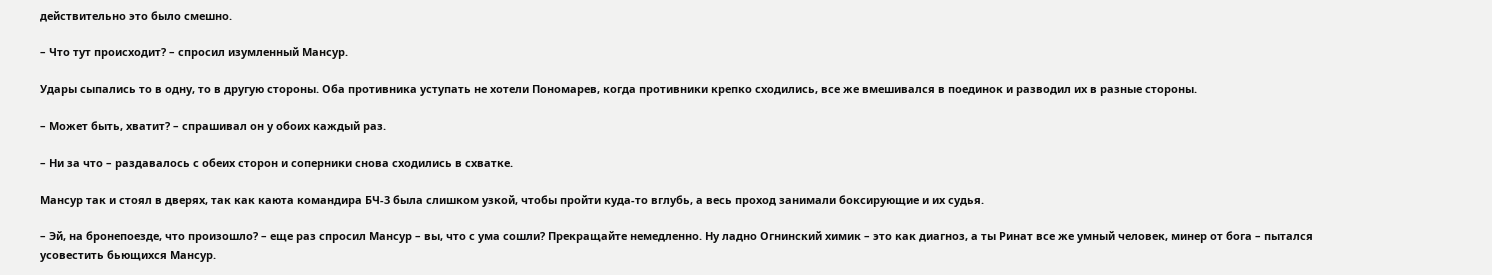действительно это было смешно.

– Что тут происходит? – спросил изумленный Мансур.

Удары сыпались то в одну, то в другую стороны. Оба противника уступать не хотели Пономарев, когда противники крепко сходились, все же вмешивался в поединок и разводил их в разные стороны.

– Может быть, хватит? – спрашивал он у обоих каждый раз.

– Ни за что – раздавалось с обеих сторон и соперники снова сходились в схватке.

Мансур так и стоял в дверях, так как каюта командира БЧ-3 была слишком узкой, чтобы пройти куда-то вглубь, а весь проход занимали боксирующие и их судья.

– Эй, на бронепоезде, что произошло? – еще раз спросил Мансур – вы, что с ума сошли? Прекращайте немедленно. Ну ладно Огнинский химик – это как диагноз, а ты Ринат все же умный человек, минер от бога – пытался усовестить бьющихся Мансур.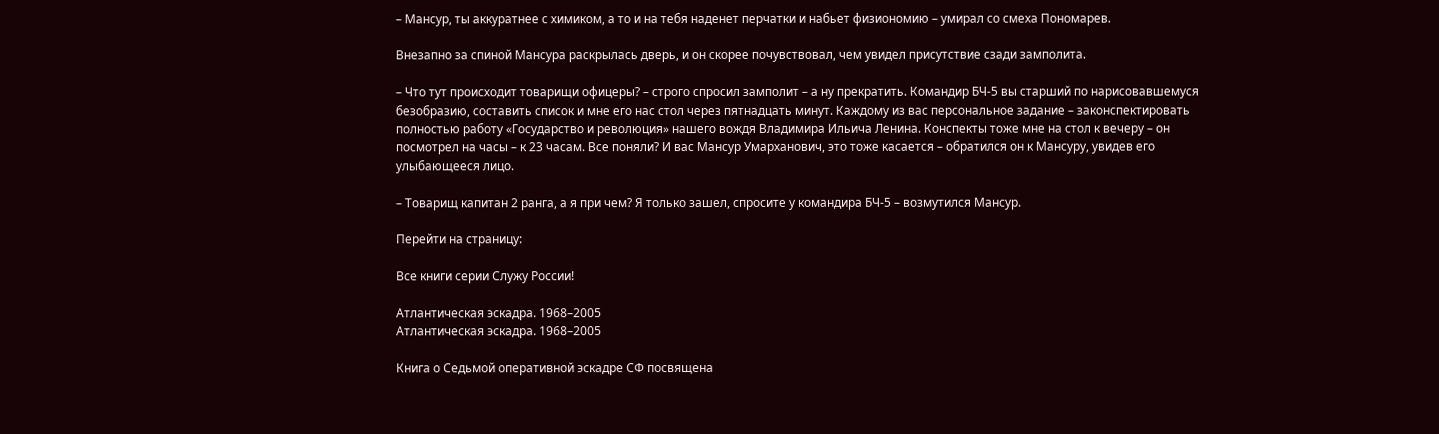– Мансур, ты аккуратнее с химиком, а то и на тебя наденет перчатки и набьет физиономию – умирал со смеха Пономарев.

Внезапно за спиной Мансура раскрылась дверь, и он скорее почувствовал, чем увидел присутствие сзади замполита.

– Что тут происходит товарищи офицеры? – строго спросил замполит – а ну прекратить. Командир БЧ-5 вы старший по нарисовавшемуся безобразию, составить список и мне его нас стол через пятнадцать минут. Каждому из вас персональное задание – законспектировать полностью работу «Государство и революция» нашего вождя Владимира Ильича Ленина. Конспекты тоже мне на стол к вечеру – он посмотрел на часы – к 23 часам. Все поняли? И вас Мансур Умарханович, это тоже касается – обратился он к Мансуру, увидев его улыбающееся лицо.

– Товарищ капитан 2 ранга, а я при чем? Я только зашел, спросите у командира БЧ-5 – возмутился Мансур.

Перейти на страницу:

Все книги серии Служу России!

Атлантическая эскадра. 1968–2005
Атлантическая эскадра. 1968–2005

Книга о Седьмой оперативной эскадре СФ посвящена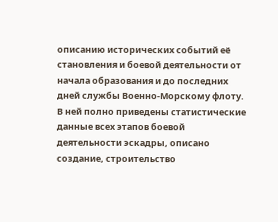описанию исторических событий её становления и боевой деятельности от начала образования и до последних дней службы Военно-Морскому флоту. В ней полно приведены статистические данные всех этапов боевой деятельности эскадры, описано создание, строительство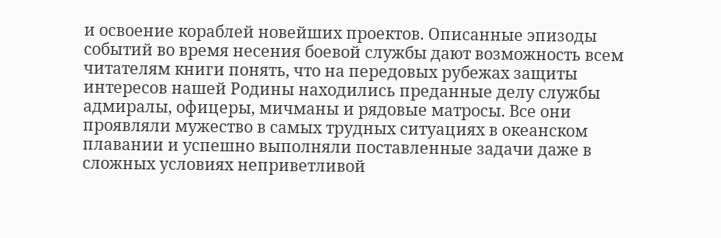и освоение кораблей новейших проектов. Описанные эпизоды событий во время несения боевой службы дают возможность всем читателям книги понять, что на передовых рубежах защиты интересов нашей Родины находились преданные делу службы адмиралы, офицеры, мичманы и рядовые матросы. Все они проявляли мужество в самых трудных ситуациях в океанском плавании и успешно выполняли поставленные задачи даже в сложных условиях неприветливой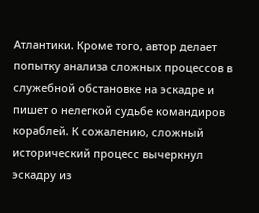Атлантики. Кроме того, автор делает попытку анализа сложных процессов в служебной обстановке на эскадре и пишет о нелегкой судьбе командиров кораблей. К сожалению, сложный исторический процесс вычеркнул эскадру из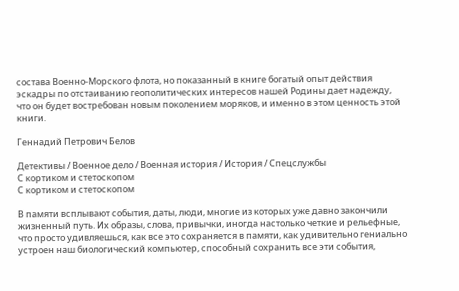состава Военно-Морского флота, но показанный в книге богатый опыт действия эскадры по отстаиванию геополитических интересов нашей Родины дает надежду, что он будет востребован новым поколением моряков, и именно в этом ценность этой книги.

Геннадий Петрович Белов

Детективы / Военное дело / Военная история / История / Cпецслужбы
С кортиком и стетоскопом
С кортиком и стетоскопом

В памяти всплывают события, даты, люди, многие из которых уже давно закончили жизненный путь. Их образы, слова, привычки, иногда настолько четкие и рельефные, что просто удивляешься, как все это сохраняется в памяти, как удивительно гениально устроен наш биологический компьютер, способный сохранить все эти события,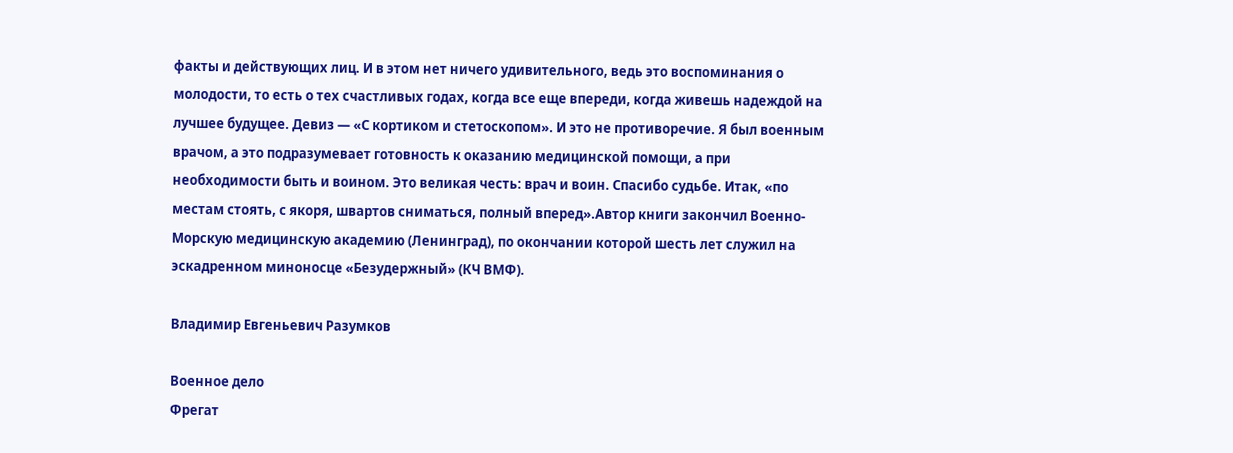факты и действующих лиц. И в этом нет ничего удивительного, ведь это воспоминания о молодости, то есть о тех счастливых годах, когда все еще впереди, когда живешь надеждой на лучшее будущее. Девиз — «С кортиком и стетоскопом». И это не противоречие. Я был военным врачом, а это подразумевает готовность к оказанию медицинской помощи, а при необходимости быть и воином. Это великая честь: врач и воин. Спасибо судьбе. Итак, «по местам стоять, с якоря, швартов сниматься, полный вперед».Автор книги закончил Военно-Морскую медицинскую академию (Ленинград), по окончании которой шесть лет служил на эскадренном миноносце «Безудержный» (КЧ ВМФ).

Владимир Евгеньевич Разумков

Военное дело
Фрегат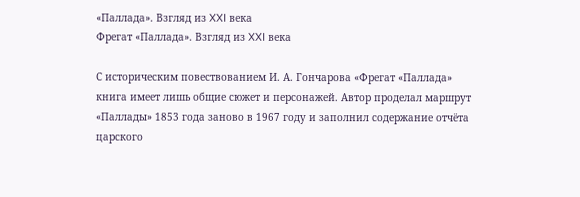«Паллада». Взгляд из XXI века
Фрегат «Паллада». Взгляд из XXI века

С историческим повествованием И. А. Гончарова «Фрегат «Паллада» книга имеет лишь общие сюжет и персонажей. Автор проделал маршрут «Паллады» 1853 года заново в 1967 году и заполнил содержание отчёта царского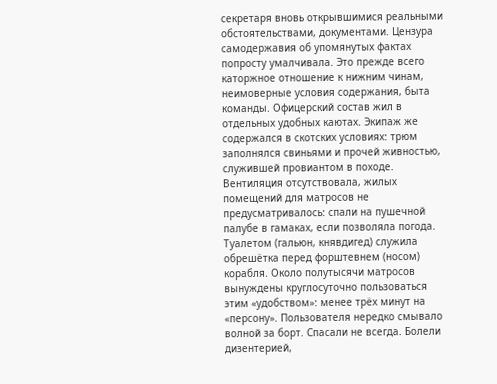секретаря вновь открывшимися реальными обстоятельствами, документами. Цензура самодержавия об упомянутых фактах попросту умалчивала. Это прежде всего каторжное отношение к нижним чинам, неимоверные условия содержания, быта команды. Офицерский состав жил в отдельных удобных каютах. Экипаж же содержался в скотских условиях: трюм заполнялся свиньями и прочей живностью, служившей провиантом в походе. Вентиляция отсутствовала, жилых помещений для матросов не предусматривалось: спали на пушечной палубе в гамаках, если позволяла погода. Туалетом (гальюн, княвдигед) служила обрешётка перед форштевнем (носом) корабля. Около полутысячи матросов вынуждены круглосуточно пользоваться этим «удобством»: менее трёх минут на «персону». Пользователя нередко смывало волной за борт. Спасали не всегда. Болели дизентерией,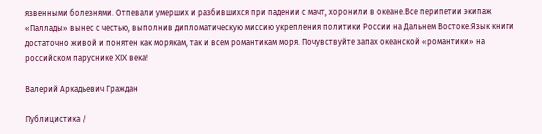язвенными болезнями. Отпевали умерших и разбившихся при падении с мачт, хоронили в океане.Все перипетии экипаж «Паллады» вынес с честью, выполнив дипломатическую миссию укрепления политики России на Дальнем Востоке.Язык книги достаточно живой и понятен как морякам, так и всем романтикам моря. Почувствуйте запах океанской «романтики» на российском паруснике XIX века!

Валерий Аркадьевич Граждан

Публицистика /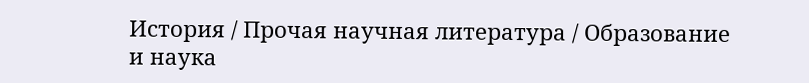История / Прочая научная литература / Образование и наука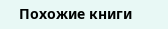Похожие книги